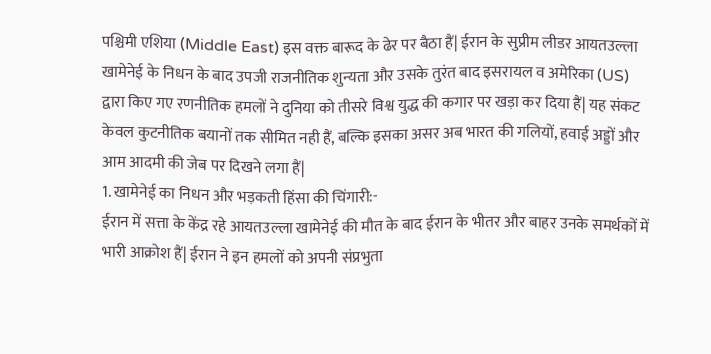पश्चिमी एशिया (Middle East) इस वक्त बारूद के ढेर पर बैठा हैं| ईरान के सुप्रीम लीडर आयतउल्ला खामेनेई के निधन के बाद उपजी राजनीतिक शुन्यता और उसके तुरंत बाद इसरायल व अमेरिका (US) द्वारा किए गए रणनीतिक हमलों ने दुनिया को तीसरे विश्व युद्ध की कगार पर खड़ा कर दिया हैं| यह संकट केवल कुटनीतिक बयानों तक सीमित नही हैं, बल्कि इसका असर अब भारत की गलियों, हवाई अड्डों और आम आदमी की जेब पर दिखने लगा हैं|
1. खामेनेई का निधन और भड़कती हिंसा की चिंगारी:-
ईरान में सत्ता के केंद्र रहे आयतउल्ला खामेनेई की मौत के बाद ईरान के भीतर और बाहर उनके समर्थकों में भारी आक्रोश हैं| ईरान ने इन हमलों को अपनी संप्रभुता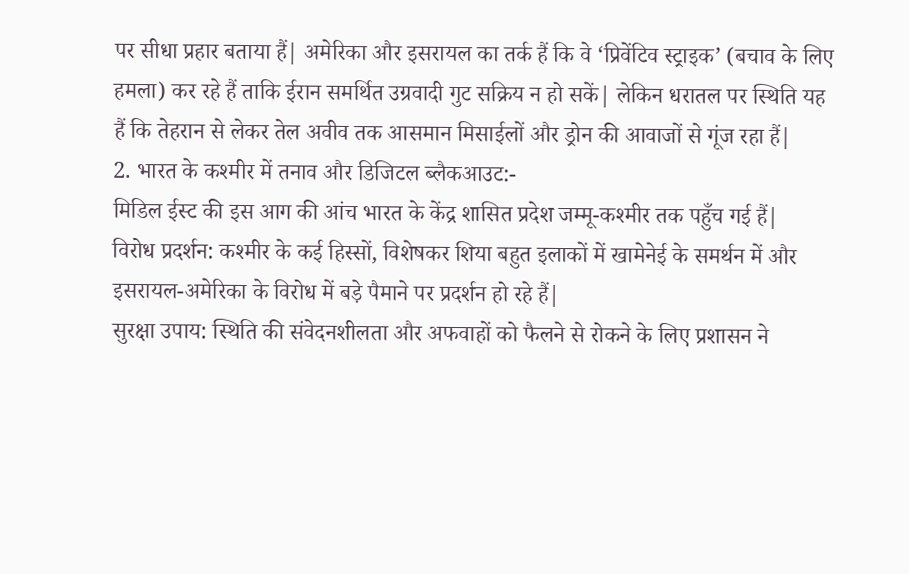पर सीधा प्रहार बताया हैं| अमेरिका और इसरायल का तर्क हैं कि वे ‘प्रिवेंटिव स्ट्राइक’ (बचाव के लिए हमला) कर रहे हैं ताकि ईरान समर्थित उग्रवादी गुट सक्रिय न हो सकें| लेकिन धरातल पर स्थिति यह हैं कि तेहरान से लेकर तेल अवीव तक आसमान मिसाईलों और ड्रोन की आवाजों से गूंज रहा हैं|
2. भारत के कश्मीर में तनाव और डिजिटल ब्लैकआउट:-
मिडिल ईस्ट की इस आग की आंच भारत के केंद्र शासित प्रदेश जम्मू-कश्मीर तक पहुँच गई हैं|
विरोध प्रदर्शन: कश्मीर के कई हिस्सों, विशेषकर शिया बहुत इलाकों में खामेनेई के समर्थन में और इसरायल-अमेरिका के विरोध में बड़े पैमाने पर प्रदर्शन हो रहे हैं|
सुरक्षा उपाय: स्थिति की संवेदनशीलता और अफवाहों को फैलने से रोकने के लिए प्रशासन ने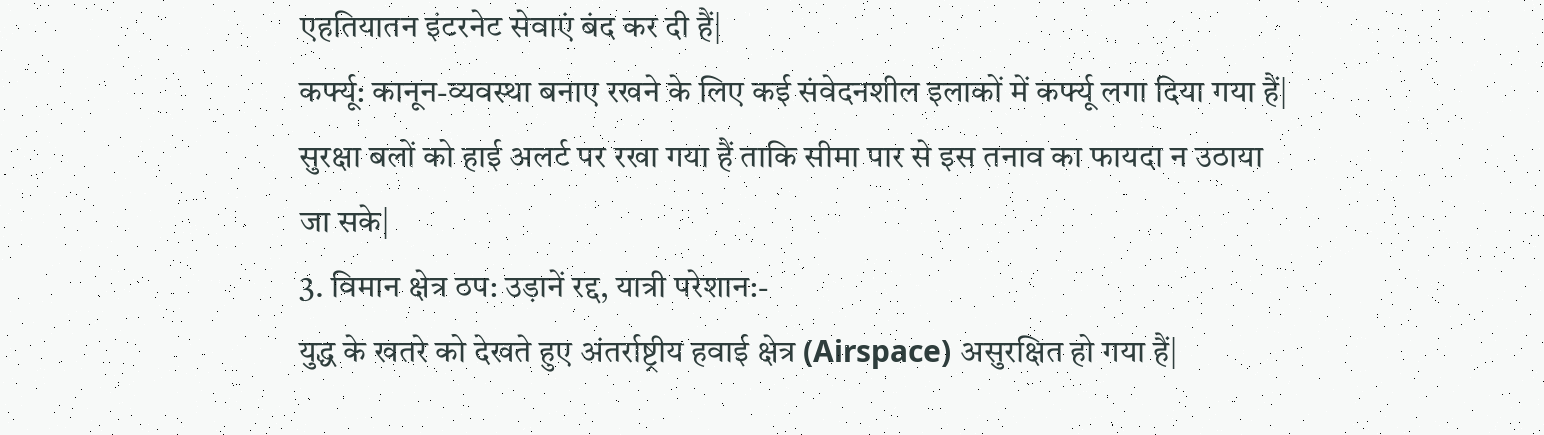एहतियातन इंटरनेट सेवाएं बंद कर दी हैं|
कर्फ्यू: कानून-व्यवस्था बनाए रखने के लिए कई संवेदनशील इलाकों में कर्फ्यू लगा दिया गया हैं| सुरक्षा बलों को हाई अलर्ट पर रखा गया हैं ताकि सीमा पार से इस तनाव का फायदा न उठाया जा सके|
3. विमान क्षेत्र ठप: उड़ानें रद्द, यात्री परेशान:-
युद्ध के खतरे को देखते हुए अंतर्राष्ट्रीय हवाई क्षेत्र (Airspace) असुरक्षित हो गया हैं|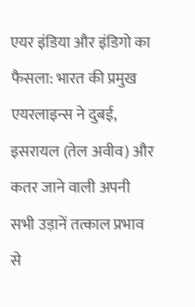एयर इंडिया और इंडिगो का फैसला: भारत की प्रमुख एयरलाइन्स ने दुबई, इसरायल (तेल अवीव) और कतर जाने वाली अपनी सभी उड़ानें तत्काल प्रभाव से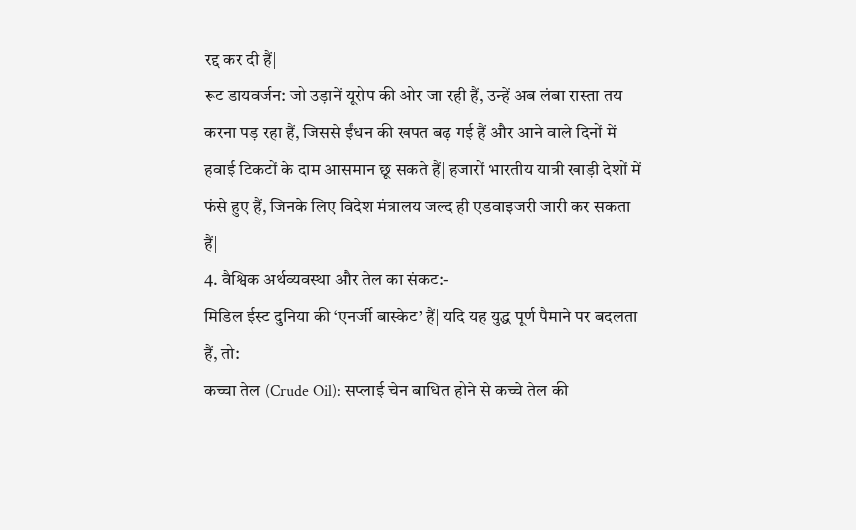रद्द कर दी हैं|
रूट डायवर्जन: जो उड़ानें यूरोप की ओर जा रही हैं, उन्हें अब लंबा रास्ता तय करना पड़ रहा हैं, जिससे ईंधन की खपत बढ़ गई हैं और आने वाले दिनों में हवाई टिकटों के दाम आसमान छू सकते हैं| हजारों भारतीय यात्री खाड़ी देशों में फंसे हुए हैं, जिनके लिए विदेश मंत्रालय जल्द ही एडवाइजरी जारी कर सकता हैं|
4. वैश्विक अर्थव्यवस्था और तेल का संकट:-
मिडिल ईस्ट दुनिया की ‘एनर्जी बास्केट’ हैं| यदि यह युद्ध पूर्ण पैमाने पर बदलता हैं, तो:
कच्चा तेल (Crude Oil): सप्लाई चेन बाधित होने से कच्चे तेल की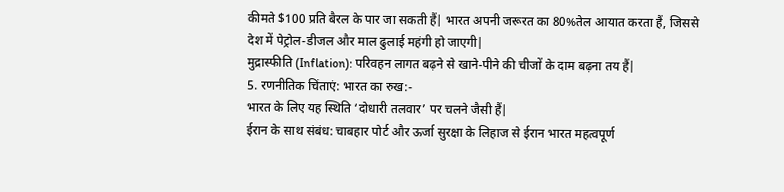कीमते $100 प्रति बैरल के पार जा सकती हैं| भारत अपनी जरूरत का 80%तेल आयात करता हैं, जिससे देश में पेट्रोल-डीजल और माल ढुलाई महंगी हो जाएगी|
मुद्रास्फीति (Inflation): परिवहन लागत बढ़ने से खाने-पीने की चीजों के दाम बढ़ना तय हैं|
5. रणनीतिक चिंताएं: भारत का रुख:-
भारत के लिए यह स्थिति ‘दोधारी तलवार’ पर चलने जैसी हैं|
ईरान के साथ संबंध: चाबहार पोर्ट और ऊर्जा सुरक्षा के लिहाज से ईरान भारत महत्वपूर्ण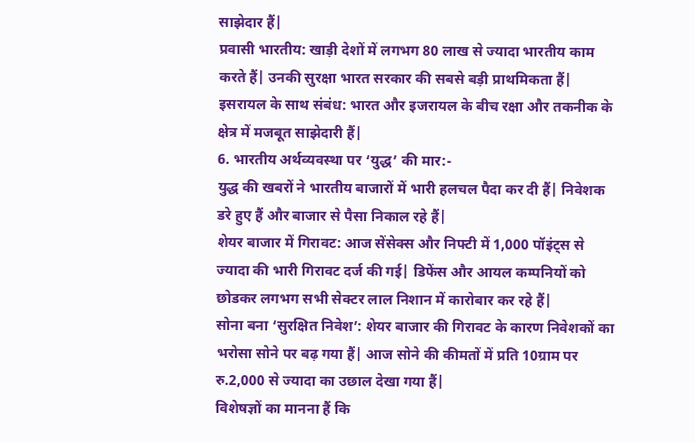साझेदार हैं|
प्रवासी भारतीय: खाड़ी देशों में लगभग 80 लाख से ज्यादा भारतीय काम करते हैं| उनकी सुरक्षा भारत सरकार की सबसे बड़ी प्राथमिकता हैं|
इसरायल के साथ संबंध: भारत और इजरायल के बीच रक्षा और तकनीक के क्षेत्र में मजबूत साझेदारी हैं|
6. भारतीय अर्थव्यवस्था पर ‘युद्ध’ की मार:-
युद्ध की खबरों ने भारतीय बाजारों में भारी हलचल पैदा कर दी हैं| निवेशक डरे हुए हैं और बाजार से पैसा निकाल रहे हैं|
शेयर बाजार में गिरावट: आज सेंसेक्स और निफ्टी में 1,000 पॉइंट्स से ज्यादा की भारी गिरावट दर्ज की गई| डिफेंस और आयल कम्पनियों को छोडकर लगभग सभी सेक्टर लाल निशान में कारोबार कर रहे हैं|
सोना बना ‘सुरक्षित निवेश’: शेयर बाजार की गिरावट के कारण निवेशकों का भरोसा सोने पर बढ़ गया हैं| आज सोने की कीमतों में प्रति 10ग्राम पर रु.2,000 से ज्यादा का उछाल देखा गया हैं|
विशेषज्ञों का मानना हैं कि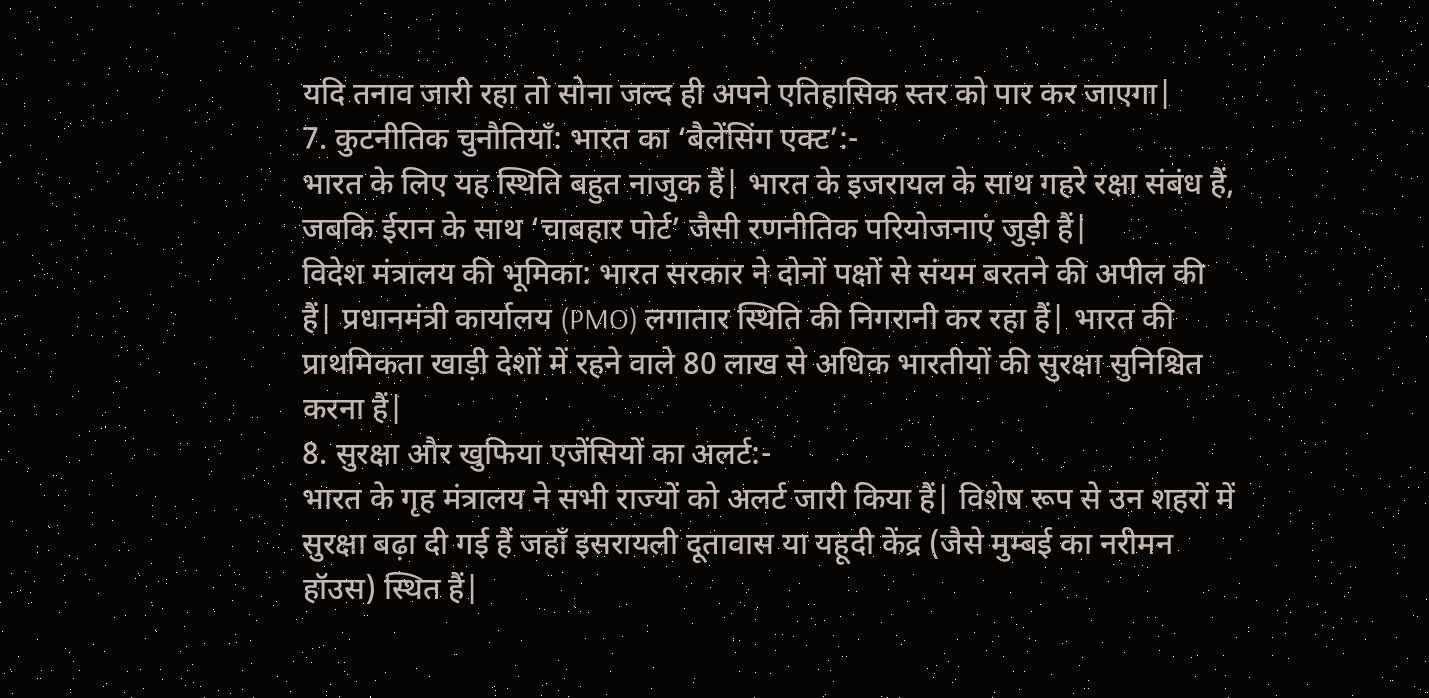यदि तनाव जारी रहा तो सोना जल्द ही अपने एतिहासिक स्तर को पार कर जाएगा|
7. कुटनीतिक चुनौतियाँ: भारत का ‘बैलेंसिंग एक्ट’:-
भारत के लिए यह स्थिति बहुत नाजुक हैं| भारत के इजरायल के साथ गहरे रक्षा संबंध हैं, जबकि ईरान के साथ ‘चाबहार पोर्ट’ जैसी रणनीतिक परियोजनाएं जुड़ी हैं|
विदेश मंत्रालय की भूमिका: भारत सरकार ने दोनों पक्षों से संयम बरतने की अपील की हैं| प्रधानमंत्री कार्यालय (PMO) लगातार स्थिति की निगरानी कर रहा हैं| भारत की प्राथमिकता खाड़ी देशों में रहने वाले 80 लाख से अधिक भारतीयों की सुरक्षा सुनिश्चित करना हैं|
8. सुरक्षा और खुफिया एजेंसियों का अलर्ट:-
भारत के गृह मंत्रालय ने सभी राज्यों को अलर्ट जारी किया हैं| विशेष रूप से उन शहरों में सुरक्षा बढ़ा दी गई हैं जहाँ इसरायली दूतावास या यहूदी केंद्र (जैसे मुम्बई का नरीमन हॉउस) स्थित हैं|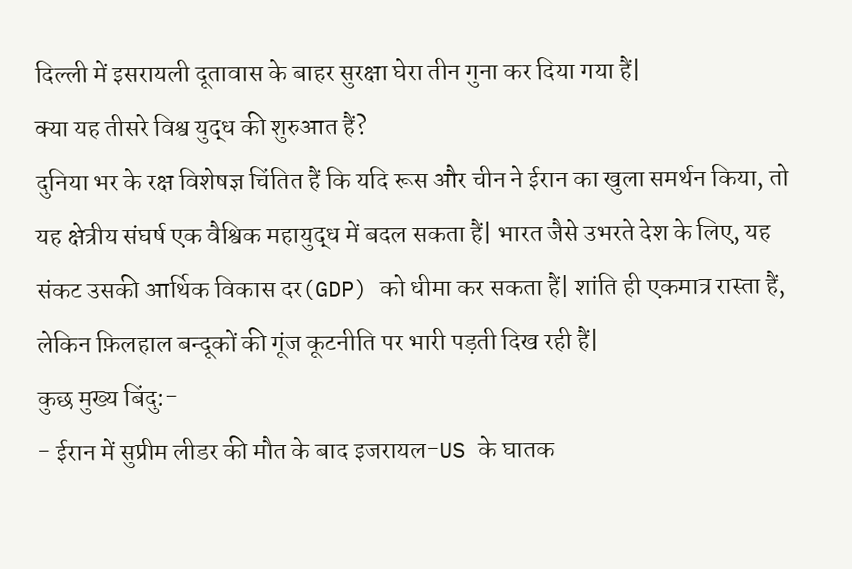दिल्ली में इसरायली दूतावास के बाहर सुरक्षा घेरा तीन गुना कर दिया गया हैं|
क्या यह तीसरे विश्व युद्ध की शुरुआत हैं?
दुनिया भर के रक्ष विशेषज्ञ चिंतित हैं कि यदि रूस और चीन ने ईरान का खुला समर्थन किया, तो यह क्षेत्रीय संघर्ष एक वैश्विक महायुद्ध में बदल सकता हैं| भारत जैसे उभरते देश के लिए, यह संकट उसकी आर्थिक विकास दर(GDP) को धीमा कर सकता हैं| शांति ही एकमात्र रास्ता हैं, लेकिन फ़िलहाल बन्दूकों की गूंज कूटनीति पर भारी पड़ती दिख रही हैं|
कुछ मुख्य बिंदु:-
- ईरान में सुप्रीम लीडर की मौत के बाद इजरायल-US के घातक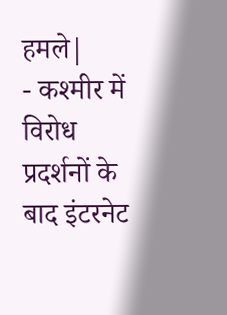हमले|
- कश्मीर में विरोध प्रदर्शनों के बाद इंटरनेट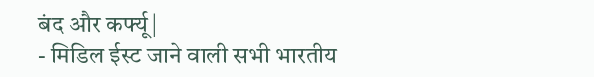बंद और कर्फ्यू|
- मिडिल ईस्ट जाने वाली सभी भारतीय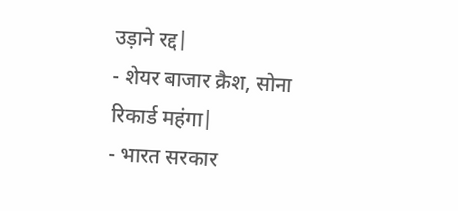उड़ाने रद्द|
- शेयर बाजार क्रैश, सोना रिकार्ड महंगा|
- भारत सरकार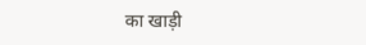का खाड़ी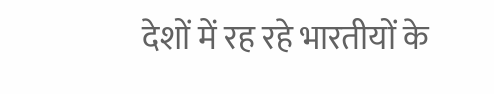देशों में रह रहे भारतीयों के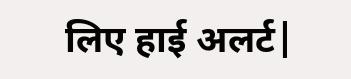लिए हाई अलर्ट|